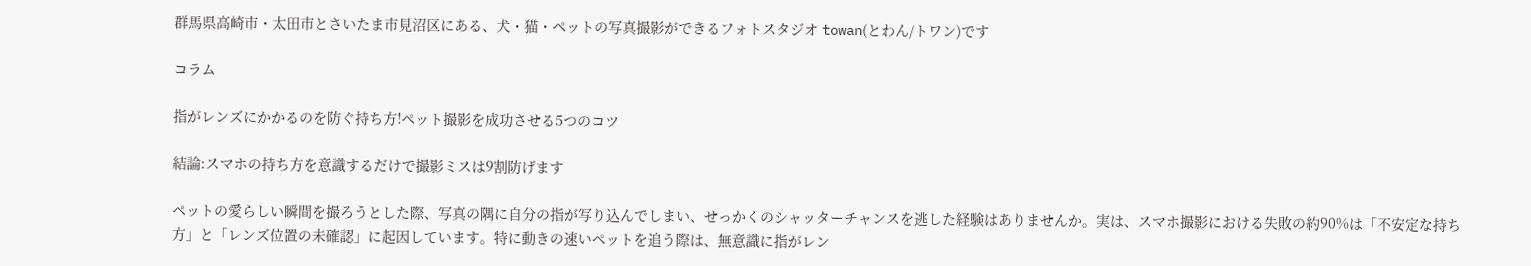群馬県高崎市・太田市とさいたま市見沼区にある、犬・猫・ペットの写真撮影ができるフォトスタジオ towan(とわん/トワン)です

コラム

指がレンズにかかるのを防ぐ持ち方!ペット撮影を成功させる5つのコツ

結論:スマホの持ち方を意識するだけで撮影ミスは9割防げます

ペットの愛らしい瞬間を撮ろうとした際、写真の隅に自分の指が写り込んでしまい、せっかくのシャッターチャンスを逃した経験はありませんか。実は、スマホ撮影における失敗の約90%は「不安定な持ち方」と「レンズ位置の未確認」に起因しています。特に動きの速いペットを追う際は、無意識に指がレン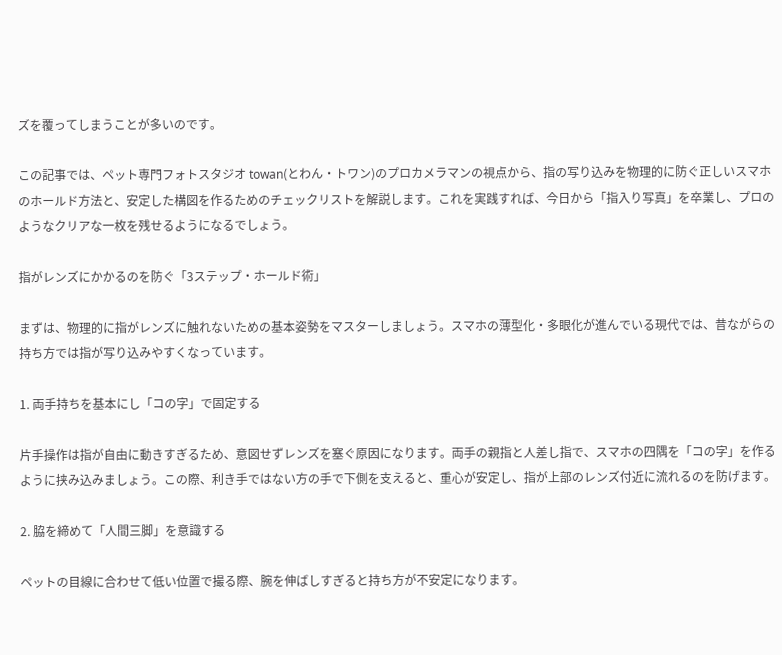ズを覆ってしまうことが多いのです。

この記事では、ペット専門フォトスタジオ towan(とわん・トワン)のプロカメラマンの視点から、指の写り込みを物理的に防ぐ正しいスマホのホールド方法と、安定した構図を作るためのチェックリストを解説します。これを実践すれば、今日から「指入り写真」を卒業し、プロのようなクリアな一枚を残せるようになるでしょう。

指がレンズにかかるのを防ぐ「3ステップ・ホールド術」

まずは、物理的に指がレンズに触れないための基本姿勢をマスターしましょう。スマホの薄型化・多眼化が進んでいる現代では、昔ながらの持ち方では指が写り込みやすくなっています。

1. 両手持ちを基本にし「コの字」で固定する

片手操作は指が自由に動きすぎるため、意図せずレンズを塞ぐ原因になります。両手の親指と人差し指で、スマホの四隅を「コの字」を作るように挟み込みましょう。この際、利き手ではない方の手で下側を支えると、重心が安定し、指が上部のレンズ付近に流れるのを防げます。

2. 脇を締めて「人間三脚」を意識する

ペットの目線に合わせて低い位置で撮る際、腕を伸ばしすぎると持ち方が不安定になります。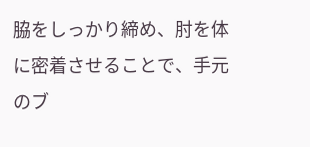脇をしっかり締め、肘を体に密着させることで、手元のブ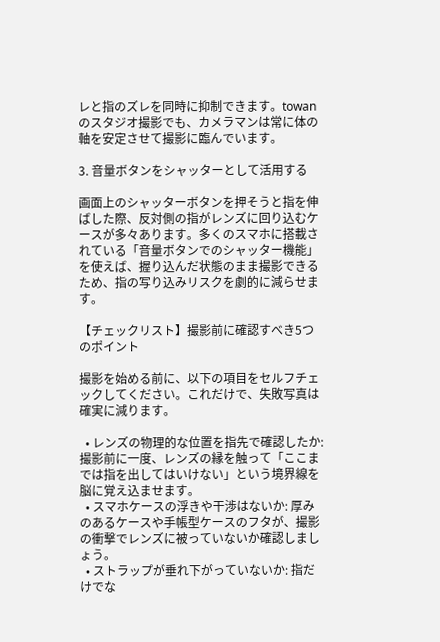レと指のズレを同時に抑制できます。towanのスタジオ撮影でも、カメラマンは常に体の軸を安定させて撮影に臨んでいます。

3. 音量ボタンをシャッターとして活用する

画面上のシャッターボタンを押そうと指を伸ばした際、反対側の指がレンズに回り込むケースが多々あります。多くのスマホに搭載されている「音量ボタンでのシャッター機能」を使えば、握り込んだ状態のまま撮影できるため、指の写り込みリスクを劇的に減らせます。

【チェックリスト】撮影前に確認すべき5つのポイント

撮影を始める前に、以下の項目をセルフチェックしてください。これだけで、失敗写真は確実に減ります。

  • レンズの物理的な位置を指先で確認したか: 撮影前に一度、レンズの縁を触って「ここまでは指を出してはいけない」という境界線を脳に覚え込ませます。
  • スマホケースの浮きや干渉はないか: 厚みのあるケースや手帳型ケースのフタが、撮影の衝撃でレンズに被っていないか確認しましょう。
  • ストラップが垂れ下がっていないか: 指だけでな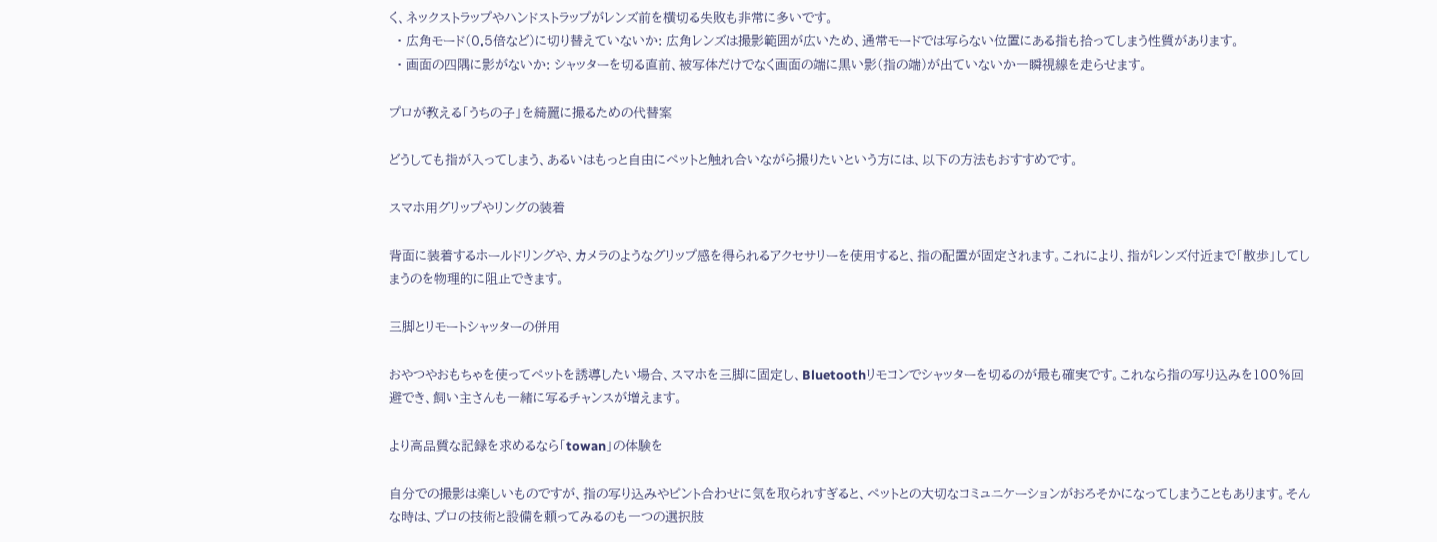く、ネックストラップやハンドストラップがレンズ前を横切る失敗も非常に多いです。
  • 広角モード(0.5倍など)に切り替えていないか: 広角レンズは撮影範囲が広いため、通常モードでは写らない位置にある指も拾ってしまう性質があります。
  • 画面の四隅に影がないか: シャッターを切る直前、被写体だけでなく画面の端に黒い影(指の端)が出ていないか一瞬視線を走らせます。

プロが教える「うちの子」を綺麗に撮るための代替案

どうしても指が入ってしまう、あるいはもっと自由にペットと触れ合いながら撮りたいという方には、以下の方法もおすすめです。

スマホ用グリップやリングの装着

背面に装着するホールドリングや、カメラのようなグリップ感を得られるアクセサリーを使用すると、指の配置が固定されます。これにより、指がレンズ付近まで「散歩」してしまうのを物理的に阻止できます。

三脚とリモートシャッターの併用

おやつやおもちゃを使ってペットを誘導したい場合、スマホを三脚に固定し、Bluetoothリモコンでシャッターを切るのが最も確実です。これなら指の写り込みを100%回避でき、飼い主さんも一緒に写るチャンスが増えます。

より高品質な記録を求めるなら「towan」の体験を

自分での撮影は楽しいものですが、指の写り込みやピント合わせに気を取られすぎると、ペットとの大切なコミュニケーションがおろそかになってしまうこともあります。そんな時は、プロの技術と設備を頼ってみるのも一つの選択肢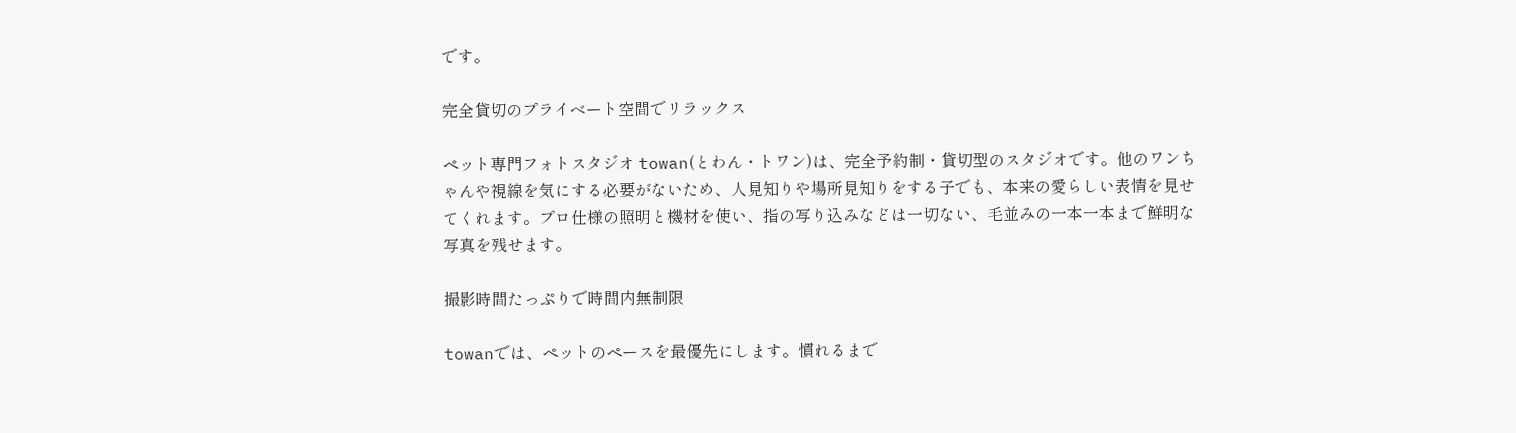です。

完全貸切のプライベート空間でリラックス

ペット専門フォトスタジオ towan(とわん・トワン)は、完全予約制・貸切型のスタジオです。他のワンちゃんや視線を気にする必要がないため、人見知りや場所見知りをする子でも、本来の愛らしい表情を見せてくれます。プロ仕様の照明と機材を使い、指の写り込みなどは一切ない、毛並みの一本一本まで鮮明な写真を残せます。

撮影時間たっぷりで時間内無制限

towanでは、ペットのペースを最優先にします。慣れるまで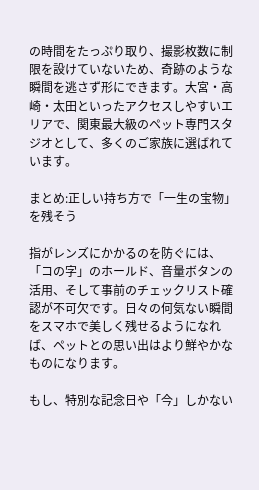の時間をたっぷり取り、撮影枚数に制限を設けていないため、奇跡のような瞬間を逃さず形にできます。大宮・高崎・太田といったアクセスしやすいエリアで、関東最大級のペット専門スタジオとして、多くのご家族に選ばれています。

まとめ:正しい持ち方で「一生の宝物」を残そう

指がレンズにかかるのを防ぐには、「コの字」のホールド、音量ボタンの活用、そして事前のチェックリスト確認が不可欠です。日々の何気ない瞬間をスマホで美しく残せるようになれば、ペットとの思い出はより鮮やかなものになります。

もし、特別な記念日や「今」しかない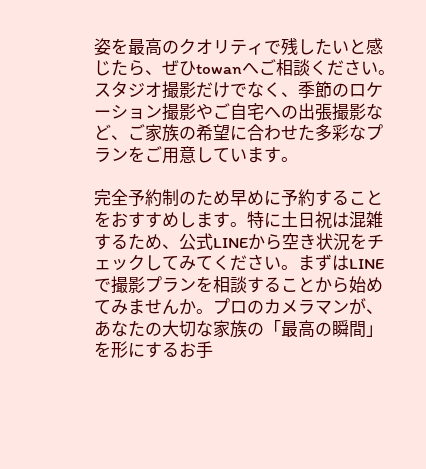姿を最高のクオリティで残したいと感じたら、ぜひtowanへご相談ください。スタジオ撮影だけでなく、季節のロケーション撮影やご自宅への出張撮影など、ご家族の希望に合わせた多彩なプランをご用意しています。

完全予約制のため早めに予約することをおすすめします。特に土日祝は混雑するため、公式LINEから空き状況をチェックしてみてください。まずはLINEで撮影プランを相談することから始めてみませんか。プロのカメラマンが、あなたの大切な家族の「最高の瞬間」を形にするお手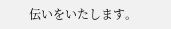伝いをいたします。